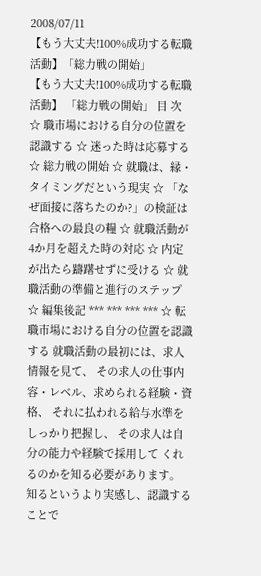2008/07/11
【もう大丈夫!100%成功する転職活動】「総力戦の開始」
【もう大丈夫!100%成功する転職活動】 「総力戦の開始」 目 次 ☆ 職市場における自分の位置を認識する ☆ 迷った時は応募する ☆ 総力戦の開始 ☆ 就職は、縁・タイミングだという現実 ☆ 「なぜ面接に落ちたのか?」の検証は合格への最良の糧 ☆ 就職活動が4か月を超えた時の対応 ☆ 内定が出たら躊躇せずに受ける ☆ 就職活動の準備と進行のステップ ☆ 編集後記 *** *** *** *** ☆ 転職市場における自分の位置を認識する 就職活動の最初には、求人情報を見て、 その求人の仕事内容・レベル、求められる経験・資格、 それに払われる給与水準をしっかり把握し、 その求人は自分の能力や経験で採用して くれるのかを知る必要があります。 知るというより実感し、認識することで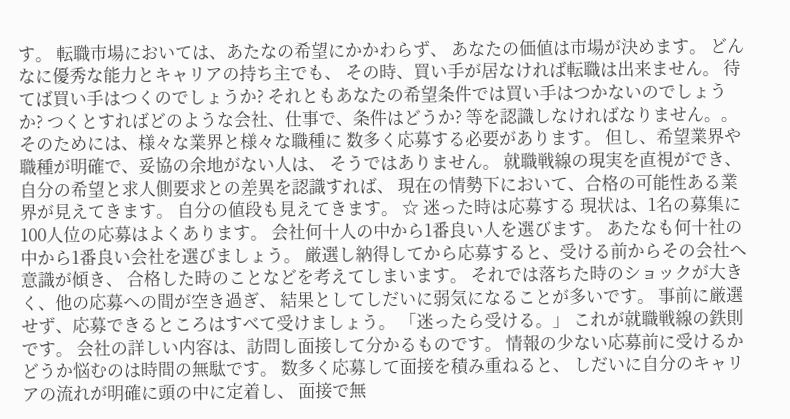す。 転職市場においては、あたなの希望にかかわらず、 あなたの価値は市場が決めます。 どんなに優秀な能力とキャリアの持ち主でも、 その時、買い手が居なければ転職は出来ません。 待てば買い手はつくのでしょうか? それともあなたの希望条件では買い手はつかないのでしょうか? つくとすればどのような会社、仕事で、条件はどうか? 等を認識しなければなりません。。 そのためには、様々な業界と様々な職種に 数多く応募する必要があります。 但し、希望業界や職種が明確で、妥協の余地がない人は、 そうではありません。 就職戦線の現実を直視ができ、 自分の希望と求人側要求との差異を認識すれば、 現在の情勢下において、合格の可能性ある業界が見えてきます。 自分の値段も見えてきます。 ☆ 迷った時は応募する 現状は、1名の募集に100人位の応募はよくあります。 会社何十人の中から1番良い人を選びます。 あたなも何十社の中から1番良い会社を選びましょう。 厳選し納得してから応募すると、受ける前からその会社へ意識が傾き、 合格した時のことなどを考えてしまいます。 それでは落ちた時のショックが大きく、他の応募への間が空き過ぎ、 結果としてしだいに弱気になることが多いです。 事前に厳選せず、応募できるところはすべて受けましょう。 「迷ったら受ける。」 これが就職戦線の鉄則です。 会社の詳しい内容は、訪問し面接して分かるものです。 情報の少ない応募前に受けるかどうか悩むのは時間の無駄です。 数多く応募して面接を積み重ねると、 しだいに自分のキャリアの流れが明確に頭の中に定着し、 面接で無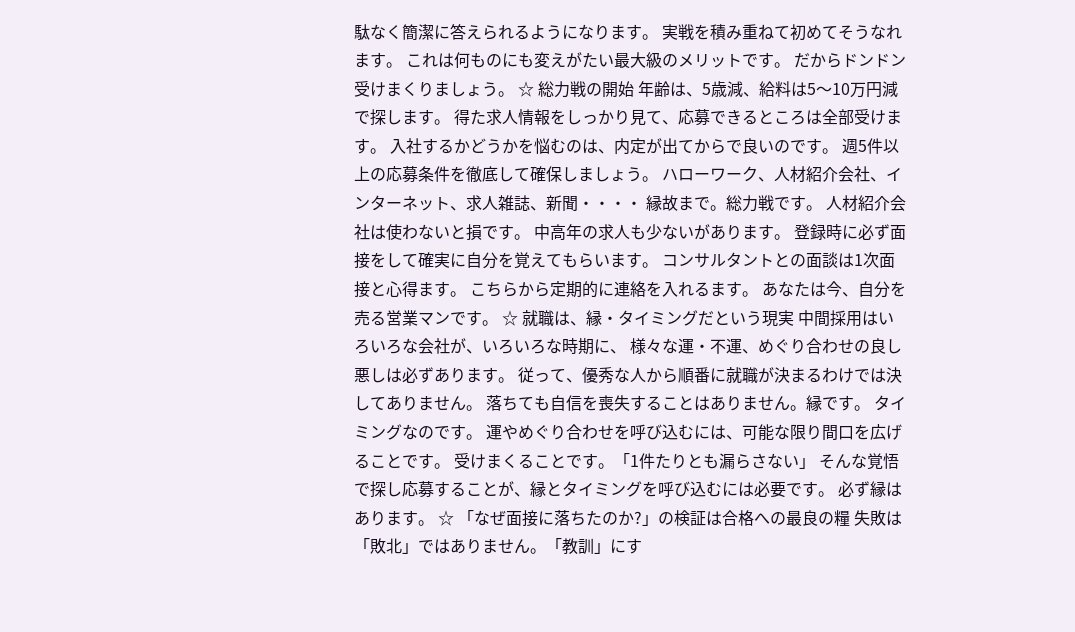駄なく簡潔に答えられるようになります。 実戦を積み重ねて初めてそうなれます。 これは何ものにも変えがたい最大級のメリットです。 だからドンドン受けまくりましょう。 ☆ 総力戦の開始 年齢は、5歳減、給料は5〜10万円減で探します。 得た求人情報をしっかり見て、応募できるところは全部受けます。 入社するかどうかを悩むのは、内定が出てからで良いのです。 週5件以上の応募条件を徹底して確保しましょう。 ハローワーク、人材紹介会社、インターネット、求人雑誌、新聞・・・・ 縁故まで。総力戦です。 人材紹介会社は使わないと損です。 中高年の求人も少ないがあります。 登録時に必ず面接をして確実に自分を覚えてもらいます。 コンサルタントとの面談は1次面接と心得ます。 こちらから定期的に連絡を入れるます。 あなたは今、自分を売る営業マンです。 ☆ 就職は、縁・タイミングだという現実 中間採用はいろいろな会社が、いろいろな時期に、 様々な運・不運、めぐり合わせの良し悪しは必ずあります。 従って、優秀な人から順番に就職が決まるわけでは決してありません。 落ちても自信を喪失することはありません。縁です。 タイミングなのです。 運やめぐり合わせを呼び込むには、可能な限り間口を広げることです。 受けまくることです。「1件たりとも漏らさない」 そんな覚悟で探し応募することが、縁とタイミングを呼び込むには必要です。 必ず縁はあります。 ☆ 「なぜ面接に落ちたのか?」の検証は合格への最良の糧 失敗は「敗北」ではありません。「教訓」にす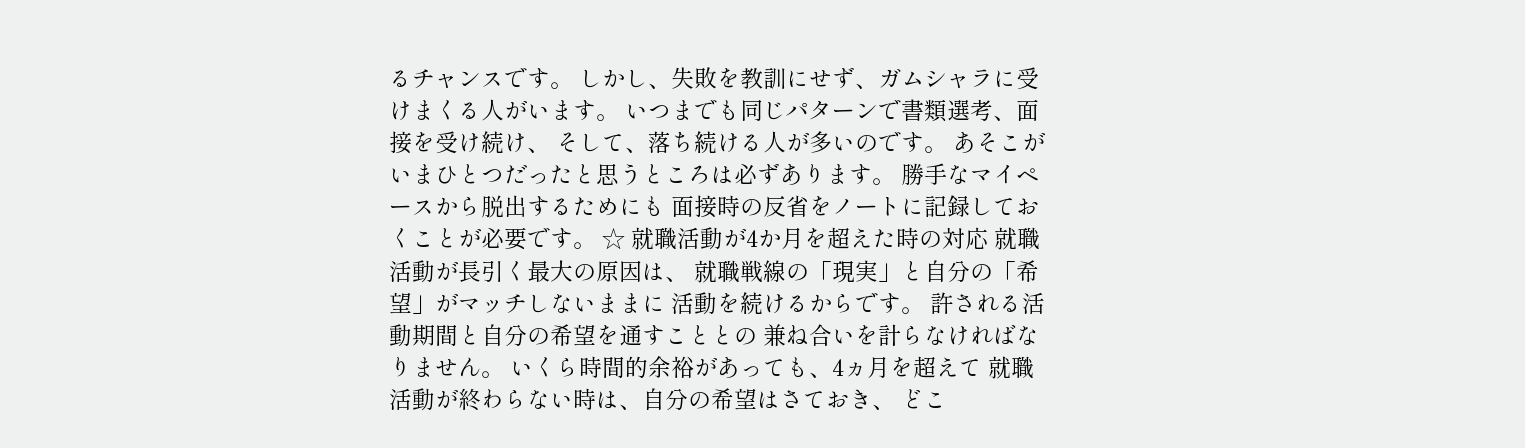るチャンスです。 しかし、失敗を教訓にせず、ガムシャラに受けまくる人がいます。 いつまでも同じパターンで書類選考、面接を受け続け、 そして、落ち続ける人が多いのです。 あそこがいまひとつだったと思うところは必ずあります。 勝手なマイペースから脱出するためにも 面接時の反省をノートに記録しておくことが必要です。 ☆ 就職活動が4か月を超えた時の対応 就職活動が長引く最大の原因は、 就職戦線の「現実」と自分の「希望」がマッチしないままに 活動を続けるからです。 許される活動期間と自分の希望を通すこととの 兼ね合いを計らなければなりません。 いくら時間的余裕があっても、4ヵ月を超えて 就職活動が終わらない時は、自分の希望はさておき、 どこ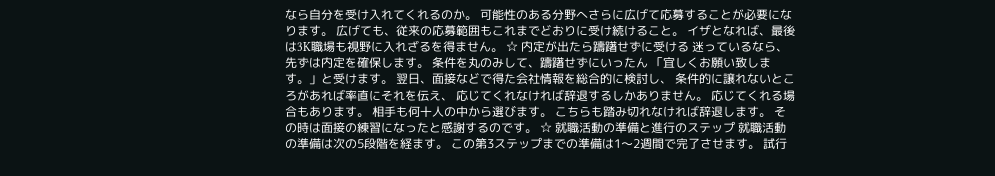なら自分を受け入れてくれるのか。 可能性のある分野へさらに広げて応募することが必要になります。 広げても、従来の応募範囲もこれまでどおりに受け続けること。 イザとなれば、最後は3K職場も視野に入れざるを得ません。 ☆ 内定が出たら躊躇せずに受ける 迷っているなら、先ずは内定を確保します。 条件を丸のみして、躊躇せずにいったん 「宜しくお願い致します。」と受けます。 翌日、面接などで得た会社情報を総合的に検討し、 条件的に譲れないところがあれば率直にそれを伝え、 応じてくれなければ辞退するしかありません。 応じてくれる場合もあります。 相手も何十人の中から選びます。 こちらも踏み切れなければ辞退します。 その時は面接の練習になったと感謝するのです。 ☆ 就職活動の準備と進行のステップ 就職活動の準備は次の5段階を経ます。 この第3ステップまでの準備は1〜2週間で完了させます。 試行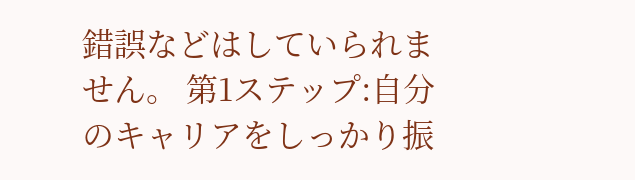錯誤などはしていられません。 第1ステップ:自分のキャリアをしっかり振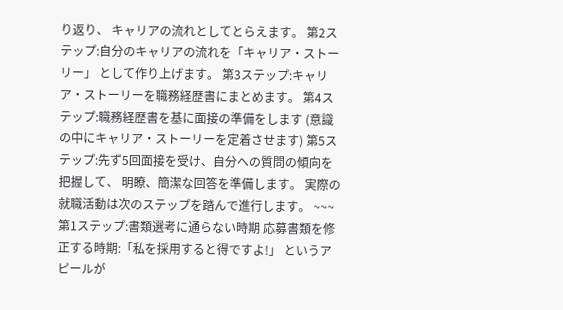り返り、 キャリアの流れとしてとらえます。 第2ステップ:自分のキャリアの流れを「キャリア・ストーリー」 として作り上げます。 第3ステップ:キャリア・ストーリーを職務経歴書にまとめます。 第4ステップ:職務経歴書を基に面接の準備をします (意識の中にキャリア・ストーリーを定着させます) 第5ステップ:先ず5回面接を受け、自分への質問の傾向を把握して、 明瞭、簡潔な回答を準備します。 実際の就職活動は次のステップを踏んで進行します。 ~~~ 第1ステップ:書類選考に通らない時期 応募書類を修正する時期:「私を採用すると得ですよ!」 というアピールが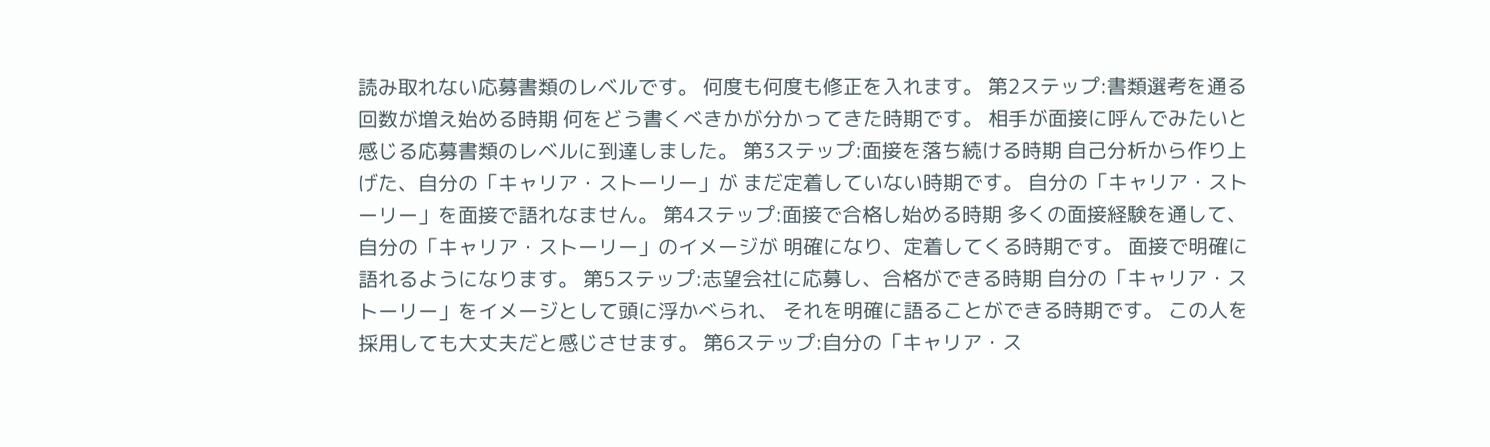読み取れない応募書類のレベルです。 何度も何度も修正を入れます。 第2ステップ:書類選考を通る回数が増え始める時期 何をどう書くべきかが分かってきた時期です。 相手が面接に呼んでみたいと感じる応募書類のレベルに到達しました。 第3ステップ:面接を落ち続ける時期 自己分析から作り上げた、自分の「キャリア・ストーリー」が まだ定着していない時期です。 自分の「キャリア・ストーリー」を面接で語れなません。 第4ステップ:面接で合格し始める時期 多くの面接経験を通して、自分の「キャリア・ストーリー」のイメージが 明確になり、定着してくる時期です。 面接で明確に語れるようになります。 第5ステップ:志望会社に応募し、合格ができる時期 自分の「キャリア・ストーリー」をイメージとして頭に浮かべられ、 それを明確に語ることができる時期です。 この人を採用しても大丈夫だと感じさせます。 第6ステップ:自分の「キャリア・ス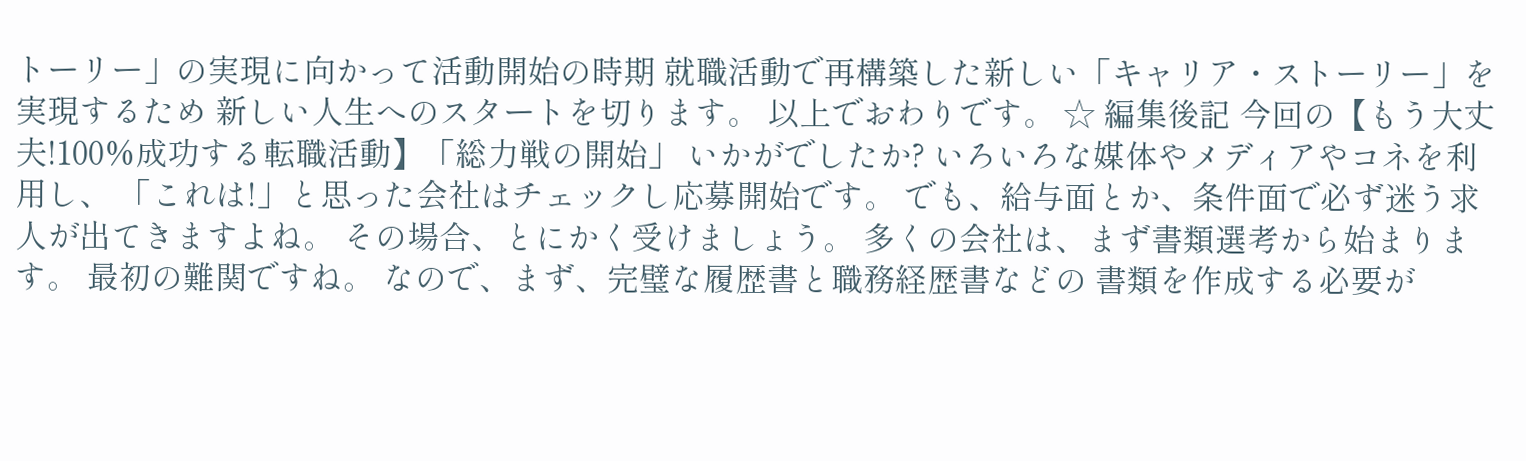トーリー」の実現に向かって活動開始の時期 就職活動で再構築した新しい「キャリア・ストーリー」を実現するため 新しい人生へのスタートを切ります。 以上でおわりです。 ☆ 編集後記 今回の【もう大丈夫!100%成功する転職活動】「総力戦の開始」 いかがでしたか? いろいろな媒体やメディアやコネを利用し、 「これは!」と思った会社はチェックし応募開始です。 でも、給与面とか、条件面で必ず迷う求人が出てきますよね。 その場合、とにかく受けましょう。 多くの会社は、まず書類選考から始まります。 最初の難関ですね。 なので、まず、完璧な履歴書と職務経歴書などの 書類を作成する必要が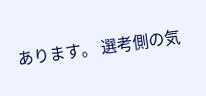あります。 選考側の気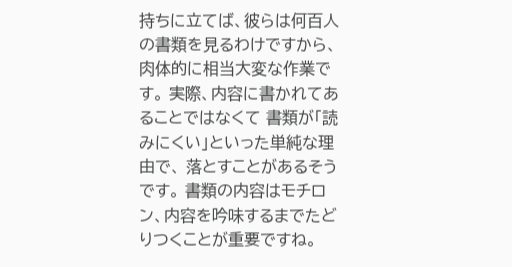持ちに立てば、彼らは何百人の書類を見るわけですから、 肉体的に相当大変な作業です。 実際、内容に書かれてあることではなくて 書類が「読みにくい」といった単純な理由で、 落とすことがあるそうです。 書類の内容はモチロン、内容を吟味するまでたどりつくことが重要ですね。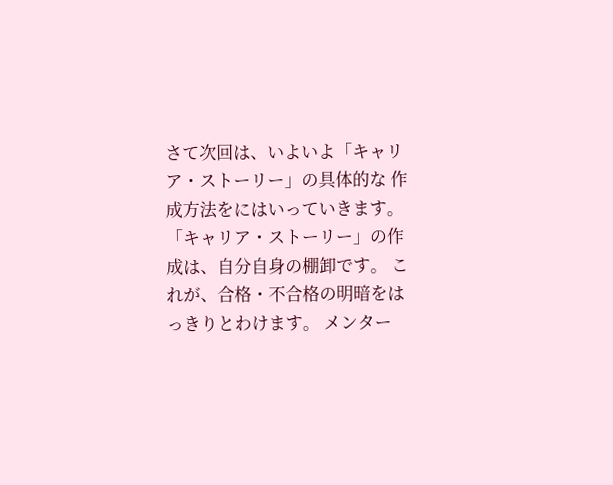さて次回は、いよいよ「キャリア・ストーリー」の具体的な 作成方法をにはいっていきます。 「キャリア・ストーリー」の作成は、自分自身の棚卸です。 これが、合格・不合格の明暗をはっきりとわけます。 メンター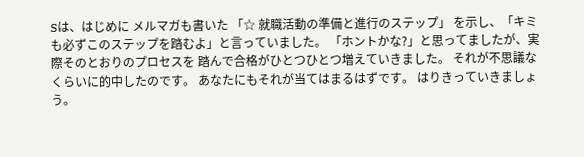Sは、はじめに メルマガも書いた 「☆ 就職活動の準備と進行のステップ」 を示し、「キミも必ずこのステップを踏むよ」と言っていました。 「ホントかな?」と思ってましたが、実際そのとおりのプロセスを 踏んで合格がひとつひとつ増えていきました。 それが不思議なくらいに的中したのです。 あなたにもそれが当てはまるはずです。 はりきっていきましょう。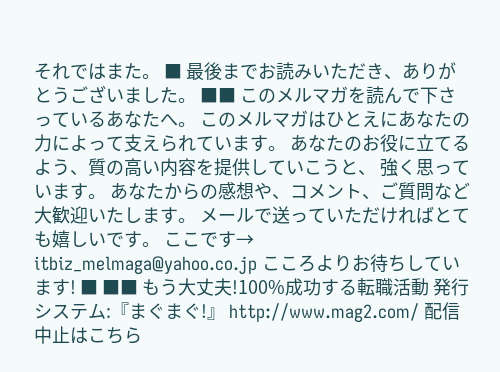それではまた。 ■ 最後までお読みいただき、ありがとうございました。 ■■ このメルマガを読んで下さっているあなたへ。 このメルマガはひとえにあなたの力によって支えられています。 あなたのお役に立てるよう、質の高い内容を提供していこうと、 強く思っています。 あなたからの感想や、コメント、ご質問など大歓迎いたします。 メールで送っていただければとても嬉しいです。 ここです→ itbiz_melmaga@yahoo.co.jp こころよりお待ちしています! ■ ■■ もう大丈夫!100%成功する転職活動 発行システム:『まぐまぐ!』 http://www.mag2.com/ 配信中止はこちら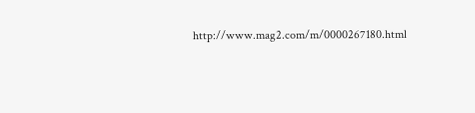http://www.mag2.com/m/0000267180.html